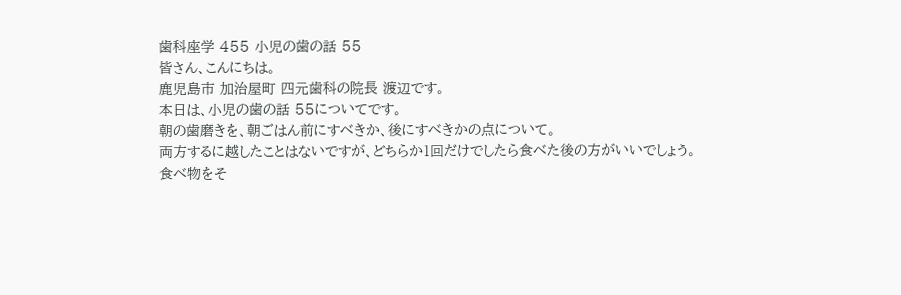歯科座学 455 小児の歯の話 55
皆さん、こんにちは。
鹿児島市 加治屋町 四元歯科の院長 渡辺です。
本日は、小児の歯の話 55についてです。
朝の歯磨きを、朝ごはん前にすべきか、後にすべきかの点について。
両方するに越したことはないですが、どちらか1回だけでしたら食べた後の方がいいでしょう。
食べ物をそ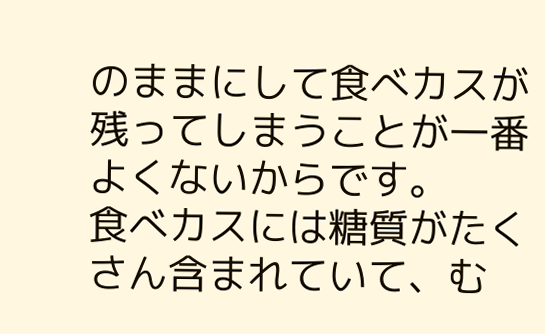のままにして食べカスが残ってしまうことが一番よくないからです。
食べカスには糖質がたくさん含まれていて、む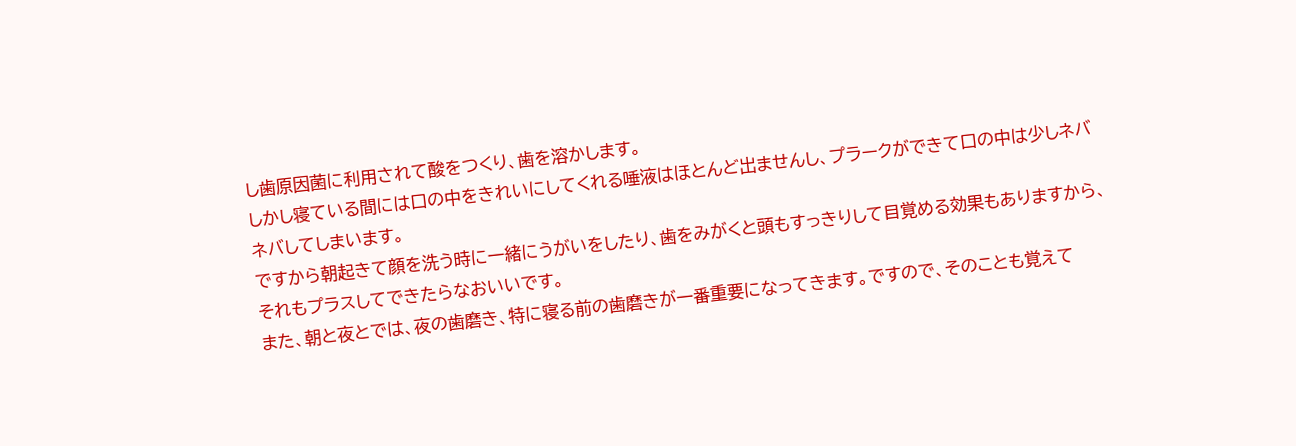し歯原因菌に利用されて酸をつくり、歯を溶かします。
しかし寝ている間には口の中をきれいにしてくれる唾液はほとんど出ませんし、プラークができて口の中は少しネバネバしてしまいます。
ですから朝起きて顔を洗う時に一緒にうがいをしたり、歯をみがくと頭もすっきりして目覚める効果もありますから、それもプラスしてできたらなおいいです。
また、朝と夜とでは、夜の歯磨き、特に寝る前の歯磨きが一番重要になってきます。ですので、そのことも覚えて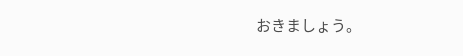おきましょう。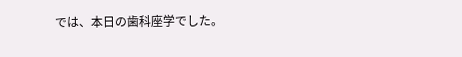では、本日の歯科座学でした。